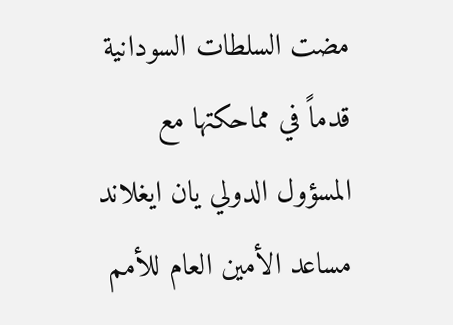مضت السلطات السودانية قدماً في مماحكتها مع المسؤول الدولي يان ايغلاند مساعد الأمين العام للأمم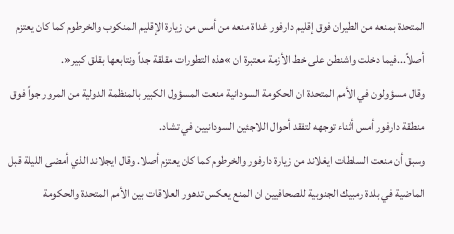المتحدة بمنعه من الطيران فوق إقليم دارفور غداة منعه من أمس من زيارة الإقليم المنكوب والخرطوم كما كان يعتزم أصلاً...فيما دخلت واشنطن على خط الأزمة معتبرة ان »هذه التطورات مقلقة جداً ونتابعها بقلق كبير«.
وقال مسؤولون في الأمم المتحدة ان الحكومة السودانية منعت المسؤول الكبير بالمنظمة الدولية من المرور جواً فوق منطقة دارفور أمس أثناء توجهه لتفقد أحوال اللاجئين السودانيين في تشاد.
وسبق أن منعت السلطات ايغلاند من زيارة دارفور والخرطوم كما كان يعتزم أصلا. وقال ايجلاند الذي أمضى الليلة قبل الماضية في بلدة رمبيك الجنوبية للصحافيين ان المنع يعكس تدهور العلاقات بين الأمم المتحدة والحكومة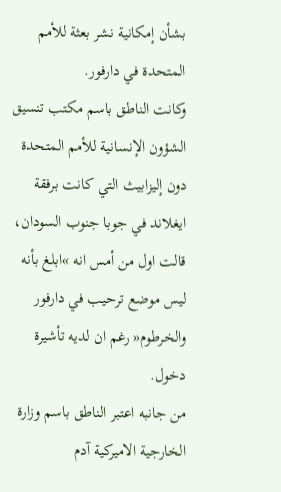بشأن إمكانية نشر بعثة للأمم المتحدة في دارفور.
وكانت الناطق باسم مكتب تنسيق الشؤون الإنسانية للأمم المتحدة دون إليزابيث التي كانت برفقة ايغلاند في جوبا جنوب السودان، قالت اول من أمس انه »ابلغ بأنه ليس موضع ترحيب في دارفور والخرطوم« رغم ان لديه تأشيرة دخول.
من جانبه اعتبر الناطق باسم وزارة الخارجية الاميركية آدم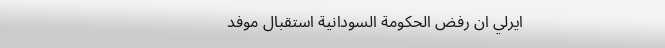ايرلي ان رفض الحكومة السودانية استقبال موفد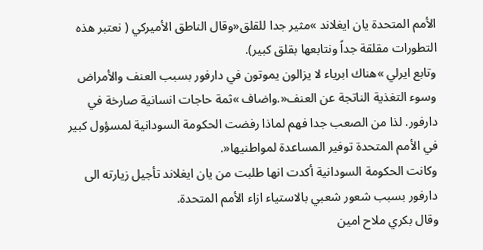الأمم المتحدة يان ايغلاند »مثير جدا للقلق«وقال الناطق الأميركي ( نعتبر هذه التطورات مقلقة جداً ونتابعها بقلق كبير).
وتابع ايرلي »هناك ابرياء لا يزالون يموتون في دارفور بسبب العنف والأمراض وسوء التغذية الناتجة عن العنف«.واضاف »ثمة حاجات انسانية صارخة في دارفور. لذا من الصعب جدا فهم لماذا رفضت الحكومة السودانية لمسؤول كبير في الأمم المتحدة توفير المساعدة لمواطنيها«.
وكانت الحكومة السودانية أكدت انها طلبت من يان ايغلاند تأجيل زيارته الى دارفور بسبب شعور شعبي بالاستياء ازاء الأمم المتحدة.
وقال بكري ملاح امين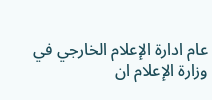عام ادارة الإعلام الخارجي في وزارة الإعلام ان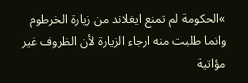»الحكومة لم تمنع ايغلاند من زيارة الخرطوم وانما طلبت منه ارجاء الزيارة لأن الظروف غير مؤاتية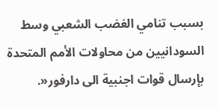بسبب تنامي الغضب الشعبي وسط السودانيين من محاولات الأمم المتحدة بإرسال قوات اجنبية الى دارفور«.